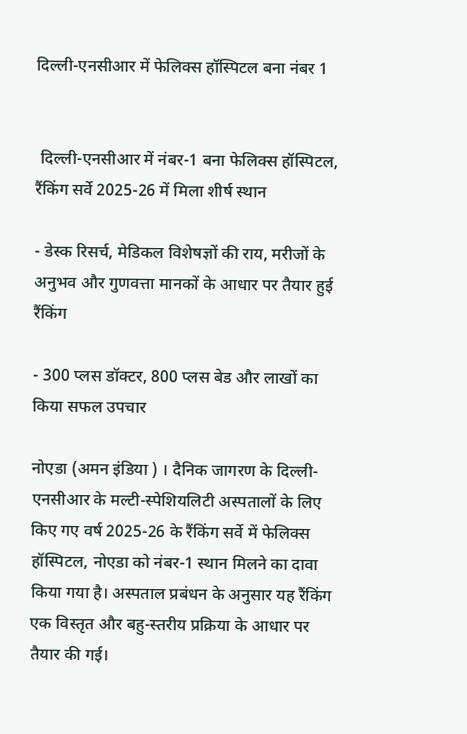दिल्ली-एनसीआर में फेलिक्स हॉस्पिटल बना नंबर 1


 दिल्ली-एनसीआर में नंबर-1 बना फेलिक्स हॉस्पिटल, रैंकिंग सर्वे 2025-26 में मिला शीर्ष स्थान

- डेस्क रिसर्च, मेडिकल विशेषज्ञों की राय, मरीजों के अनुभव और गुणवत्ता मानकों के आधार पर तैयार हुई रैंकिंग

- 300 प्लस डॉक्टर, 800 प्लस बेड और लाखों का किया सफल उपचार

नोएडा (अमन इंडिया ) । दैनिक जागरण के दिल्ली-एनसीआर के मल्टी-स्पेशियलिटी अस्पतालों के लिए किए गए वर्ष 2025-26 के रैंकिंग सर्वे में फेलिक्स हॉस्पिटल, नोएडा को नंबर-1 स्थान मिलने का दावा किया गया है। अस्पताल प्रबंधन के अनुसार यह रैंकिंग एक विस्तृत और बहु-स्तरीय प्रक्रिया के आधार पर तैयार की गई।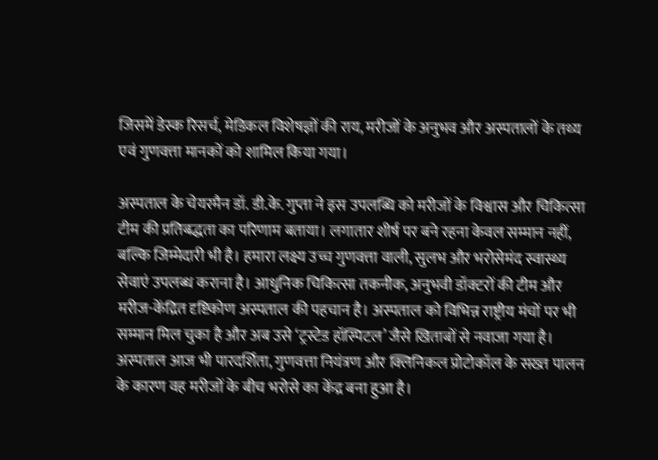जिसमें डेस्क रिसर्च, मेडिकल विशेषज्ञों की राय, मरीजों के अनुभव और अस्पतालों के तथ्य एवं गुणवत्ता मानकों को शामिल किया गया।

अस्पताल के चेयरमैन डॉ. डी.के. गुप्ता ने इस उपलब्धि को मरीजों के विश्वास और चिकित्सा टीम की प्रतिबद्धता का परिणाम बताया। लगातार शीर्ष पर बने रहना केवल सम्मान नहीं, बल्कि जिम्मेदारी भी है। हमारा लक्ष्य उच्च गुणवत्ता वाली, सुलभ और भरोसेमंद स्वास्थ्य सेवाएं उपलब्ध कराना है। आधुनिक चिकित्सा तकनीक, अनुभवी डॉक्टरों की टीम और मरीज-केंद्रित दृष्टिकोण अस्पताल की पहचान है। अस्पताल को विभिन्न राष्ट्रीय मंचों पर भी सम्मान मिल चुका है और अब उसे ‘ट्रस्टेड हॉस्पिटल’ जैसे खिताबों से नवाजा गया है। अस्पताल आज भी पारदर्शिता, गुणवत्ता नियंत्रण और क्लिनिकल प्रोटोकॉल के सख्त पालन के कारण वह मरीजों के बीच भरोसे का केंद्र बना हुआ है।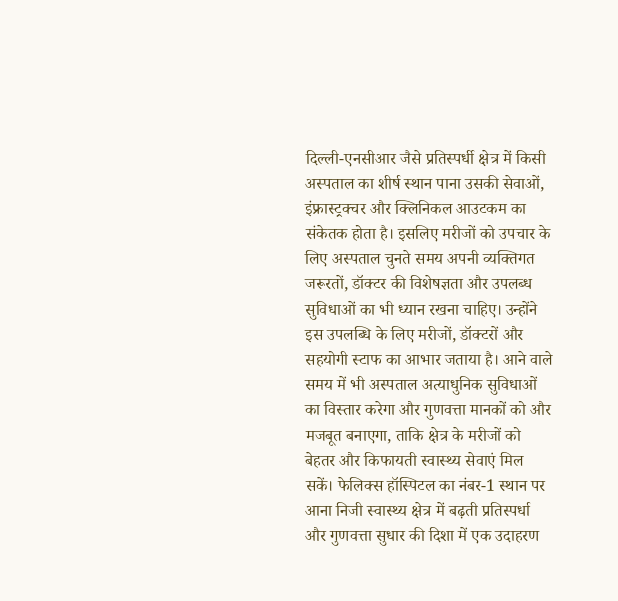दिल्ली-एनसीआर जैसे प्रतिस्पर्धी क्षेत्र में किसी अस्पताल का शीर्ष स्थान पाना उसकी सेवाओं, इंफ्रास्ट्रक्चर और क्लिनिकल आउटकम का संकेतक होता है। इसलिए मरीजों को उपचार के लिए अस्पताल चुनते समय अपनी व्यक्तिगत जरूरतों, डॉक्टर की विशेषज्ञता और उपलब्ध सुविधाओं का भी ध्यान रखना चाहिए। उन्होंने इस उपलब्धि के लिए मरीजों, डॉक्टरों और सहयोगी स्टाफ का आभार जताया है। आने वाले समय में भी अस्पताल अत्याधुनिक सुविधाओं का विस्तार करेगा और गुणवत्ता मानकों को और मजबूत बनाएगा, ताकि क्षेत्र के मरीजों को बेहतर और किफायती स्वास्थ्य सेवाएं मिल सकें। फेलिक्स हॉस्पिटल का नंबर-1 स्थान पर आना निजी स्वास्थ्य क्षेत्र में बढ़ती प्रतिस्पर्धा और गुणवत्ता सुधार की दिशा में एक उदाहरण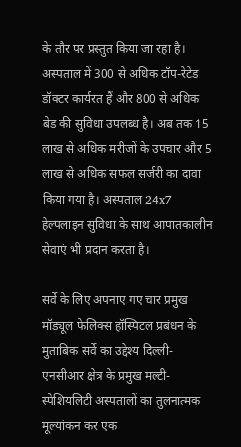के तौर पर प्रस्तुत किया जा रहा है। अस्पताल में 300 से अधिक टॉप-रेटेड डॉक्टर कार्यरत हैं और 800 से अधिक बेड की सुविधा उपलब्ध है। अब तक 15 लाख से अधिक मरीजों के उपचार और 5 लाख से अधिक सफल सर्जरी का दावा किया गया है। अस्पताल 24x7 हेल्पलाइन सुविधा के साथ आपातकालीन सेवाएं भी प्रदान करता है।

सर्वे के लिए अपनाए गए चार प्रमुख मॉड्यूल फेलिक्स हॉस्पिटल प्रबंधन के मुताबिक सर्वे का उद्देश्य दिल्ली-एनसीआर क्षेत्र के प्रमुख मल्टी-स्पेशियलिटी अस्पतालों का तुलनात्मक मूल्यांकन कर एक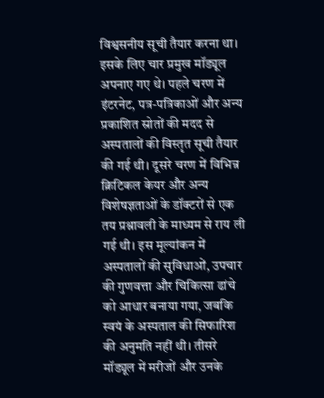विश्वसनीय सूची तैयार करना था। इसके लिए चार प्रमुख मॉड्यूल अपनाए गए थे। पहले चरण में इंटरनेट, पत्र-पत्रिकाओं और अन्य प्रकाशित स्रोतों की मदद से अस्पतालों की विस्तृत सूची तैयार की गई थी। दूसरे चरण में विभिन्न क्रिटिकल केयर और अन्य विशेषज्ञताओं के डॉक्टरों से एक तय प्रश्नावली के माध्यम से राय ली गई थी। इस मूल्यांकन में अस्पतालों की सुविधाओं, उपचार की गुणवत्ता और चिकित्सा ढांचे को आधार बनाया गया, जबकि स्वयं के अस्पताल की सिफारिश की अनुमति नहीं थी। तीसरे मॉड्यूल में मरीजों और उनके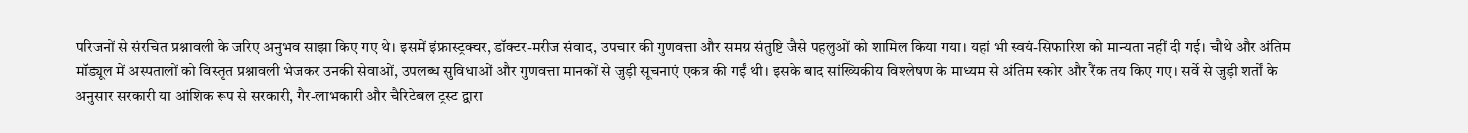परिजनों से संरचित प्रश्नावली के जरिए अनुभव साझा किए गए थे। इसमें इंफ्रास्ट्रक्चर, डॉक्टर-मरीज संवाद, उपचार की गुणवत्ता और समग्र संतुष्टि जैसे पहलुओं को शामिल किया गया। यहां भी स्वयं-सिफारिश को मान्यता नहीं दी गई। चौथे और अंतिम मॉड्यूल में अस्पतालों को विस्तृत प्रश्नावली भेजकर उनकी सेवाओं, उपलब्ध सुविधाओं और गुणवत्ता मानकों से जुड़ी सूचनाएं एकत्र की गईं थी। इसके बाद सांख्यिकीय विश्लेषण के माध्यम से अंतिम स्कोर और रैंक तय किए गए। सर्वे से जुड़ी शर्तों के अनुसार सरकारी या आंशिक रूप से सरकारी, गैर-लाभकारी और चैरिटेबल ट्रस्ट द्वारा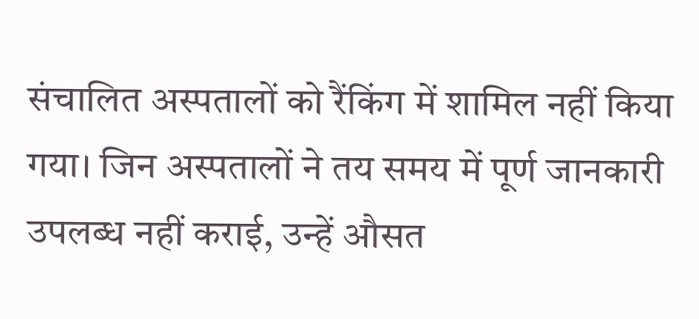संचालित अस्पतालों को रैंकिंग में शामिल नहीं किया गया। जिन अस्पतालों ने तय समय में पूर्ण जानकारी उपलब्ध नहीं कराई, उन्हें औसत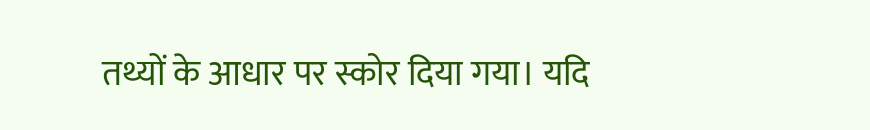तथ्यों के आधार पर स्कोर दिया गया। यदि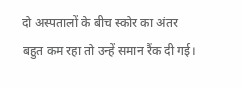दो अस्पतालों के बीच स्कोर का अंतर बहुत कम रहा तो उन्हें समान रैंक दी गई।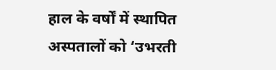हाल के वर्षों में स्थापित अस्पतालों को ‘उभरती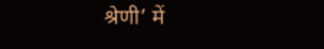श्रेणी’ में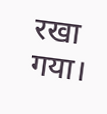रखा गया।